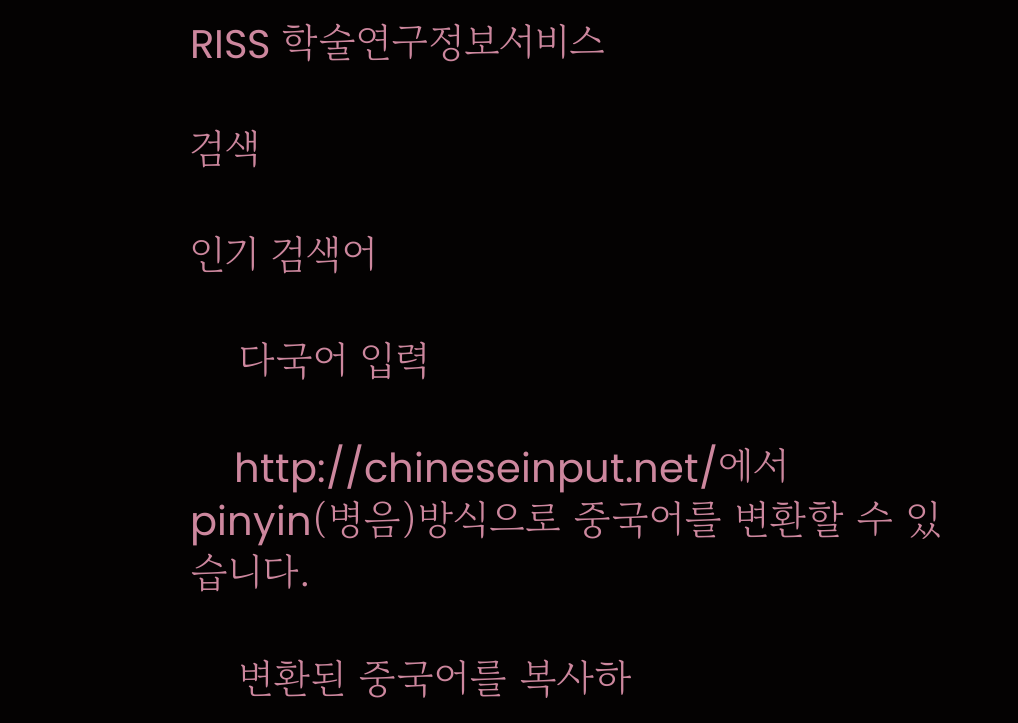RISS 학술연구정보서비스

검색

인기 검색어

    다국어 입력

    http://chineseinput.net/에서 pinyin(병음)방식으로 중국어를 변환할 수 있습니다.

    변환된 중국어를 복사하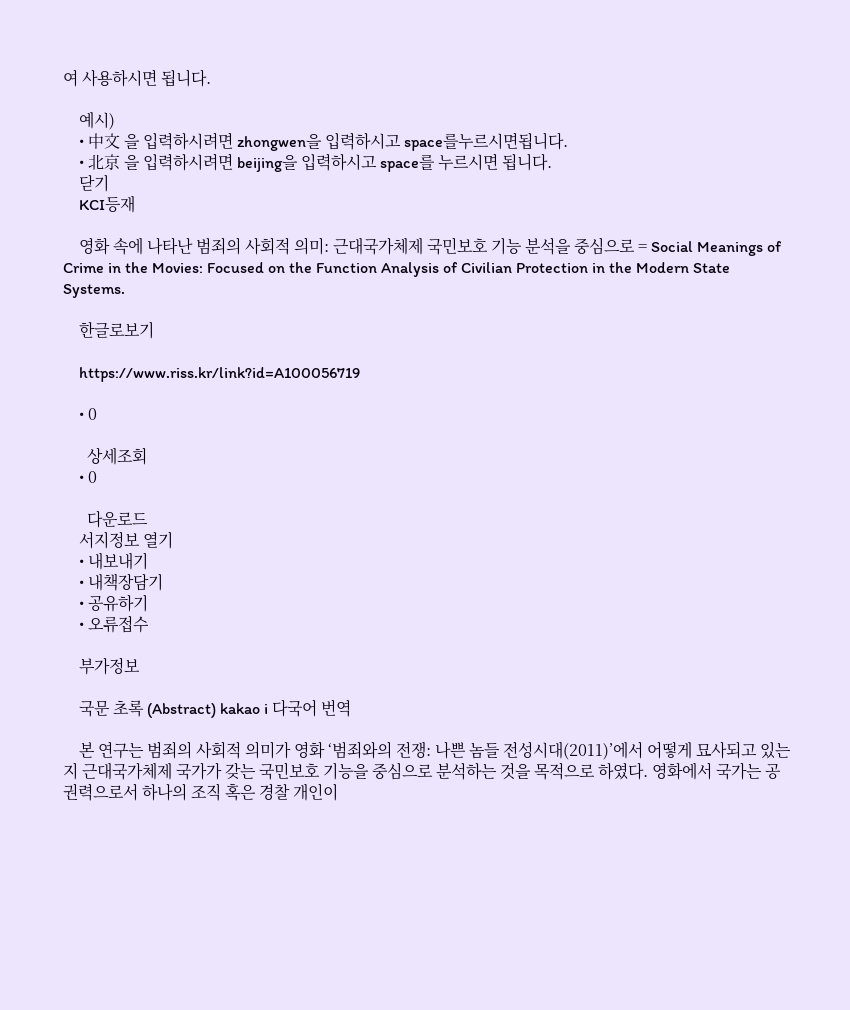여 사용하시면 됩니다.

    예시)
    • 中文 을 입력하시려면 zhongwen을 입력하시고 space를누르시면됩니다.
    • 北京 을 입력하시려면 beijing을 입력하시고 space를 누르시면 됩니다.
    닫기
    KCI등재

    영화 속에 나타난 범죄의 사회적 의미: 근대국가체제 국민보호 기능 분석을 중심으로 = Social Meanings of Crime in the Movies: Focused on the Function Analysis of Civilian Protection in the Modern State Systems.

    한글로보기

    https://www.riss.kr/link?id=A100056719

    • 0

      상세조회
    • 0

      다운로드
    서지정보 열기
    • 내보내기
    • 내책장담기
    • 공유하기
    • 오류접수

    부가정보

    국문 초록 (Abstract) kakao i 다국어 번역

    본 연구는 범죄의 사회적 의미가 영화 ‘범죄와의 전쟁: 나쁜 놈들 전성시대(2011)’에서 어떻게 묘사되고 있는 지 근대국가체제 국가가 갖는 국민보호 기능을 중심으로 분석하는 것을 목적으로 하였다. 영화에서 국가는 공 권력으로서 하나의 조직 혹은 경찰 개인이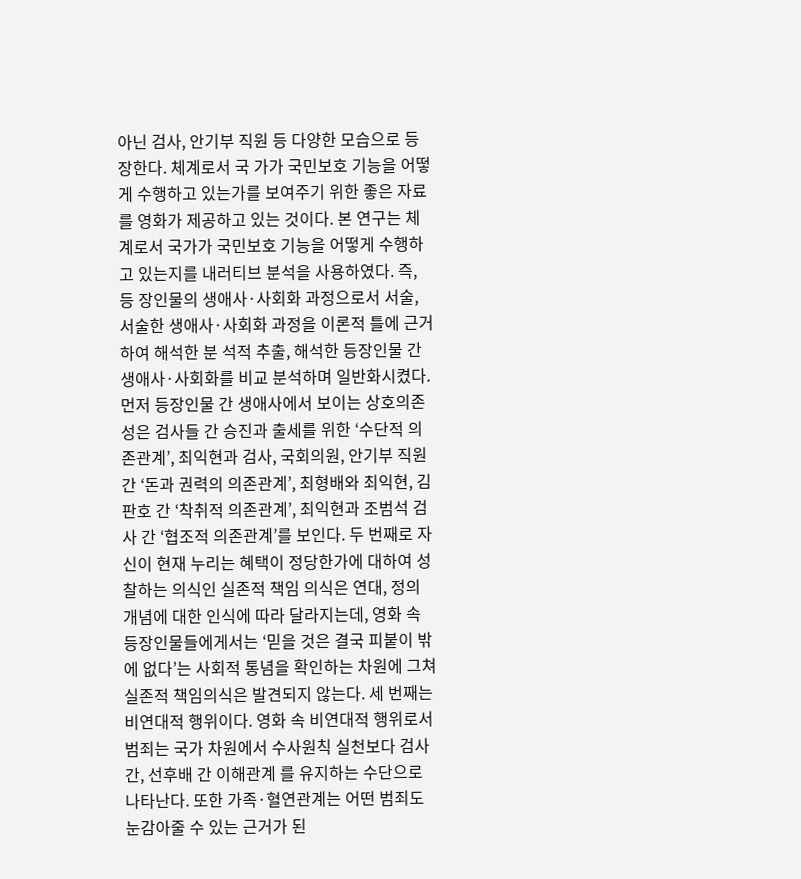아닌 검사, 안기부 직원 등 다양한 모습으로 등장한다. 체계로서 국 가가 국민보호 기능을 어떻게 수행하고 있는가를 보여주기 위한 좋은 자료를 영화가 제공하고 있는 것이다. 본 연구는 체계로서 국가가 국민보호 기능을 어떻게 수행하고 있는지를 내러티브 분석을 사용하였다. 즉, 등 장인물의 생애사·사회화 과정으로서 서술, 서술한 생애사·사회화 과정을 이론적 틀에 근거하여 해석한 분 석적 추출, 해석한 등장인물 간 생애사·사회화를 비교 분석하며 일반화시켰다. 먼저 등장인물 간 생애사에서 보이는 상호의존성은 검사들 간 승진과 출세를 위한 ‘수단적 의존관계’, 최익현과 검사, 국회의원, 안기부 직원 간 ‘돈과 권력의 의존관계’, 최형배와 최익현, 김판호 간 ‘착취적 의존관계’, 최익현과 조범석 검사 간 ‘협조적 의존관계’를 보인다. 두 번째로 자신이 현재 누리는 혜택이 정당한가에 대하여 성찰하는 의식인 실존적 책임 의식은 연대, 정의 개념에 대한 인식에 따라 달라지는데, 영화 속 등장인물들에게서는 ‘믿을 것은 결국 피붙이 밖에 없다’는 사회적 통념을 확인하는 차원에 그쳐 실존적 책임의식은 발견되지 않는다. 세 번째는 비연대적 행위이다. 영화 속 비연대적 행위로서 범죄는 국가 차원에서 수사원칙 실천보다 검사 간, 선후배 간 이해관계 를 유지하는 수단으로 나타난다. 또한 가족·혈연관계는 어떤 범죄도 눈감아줄 수 있는 근거가 된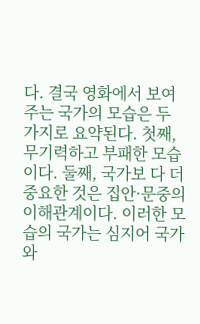다. 결국 영화에서 보여주는 국가의 모습은 두 가지로 요약된다. 첫째, 무기력하고 부패한 모습이다. 둘째, 국가보 다 더 중요한 것은 집안·문중의 이해관계이다. 이러한 모습의 국가는 심지어 국가와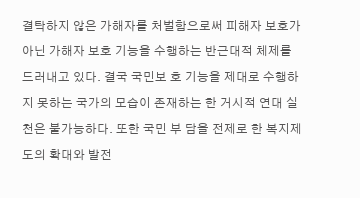결탁하지 않은 가해자를 처벌함으로써 피해자 보호가 아닌 가해자 보호 기능을 수행하는 반근대적 체제를 드러내고 있다. 결국 국민보 호 기능을 제대로 수행하지 못하는 국가의 모습이 존재하는 한 거시적 연대 실천은 불가능하다. 또한 국민 부 담을 전제로 한 복지제도의 확대와 발전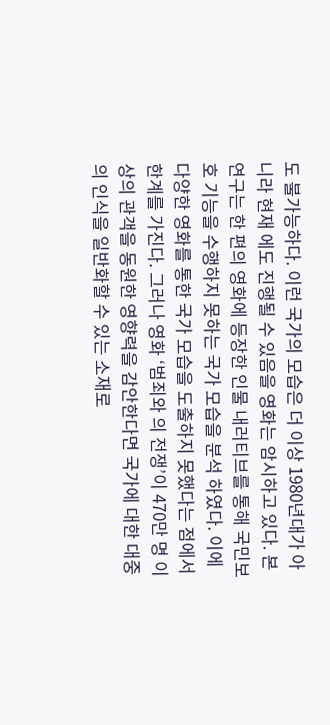도 불가능하다. 이런 국가의 모습은 더 이상 1980년대가 아니라 현재 에도 진행될 수 있음을 영화는 암시하고 있다. 본 연구는 한 편의 영화에 등장한 인물 내러티브를 통해 국민보호 기능을 수행하지 못하는 국가 모습을 분석 하였다. 이에 다양한 영화를 통한 국가 모습을 도출하지 못했다는 점에서 한계를 가진다. 그러나 영화 ‘범죄와 의 전쟁’이 470만 명 이상의 관객을 동원한 영향력을 감안한다면 국가에 대한 대중의 인식을 일반화할 수 있는 소재로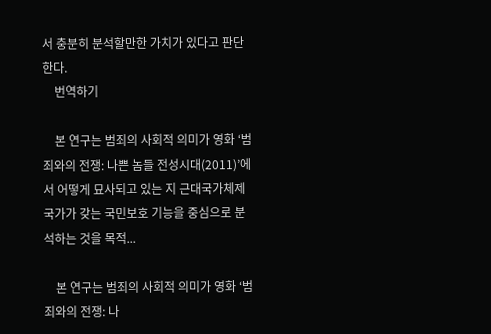서 충분히 분석할만한 가치가 있다고 판단한다.
    번역하기

    본 연구는 범죄의 사회적 의미가 영화 ‘범죄와의 전쟁: 나쁜 놈들 전성시대(2011)’에서 어떻게 묘사되고 있는 지 근대국가체제 국가가 갖는 국민보호 기능을 중심으로 분석하는 것을 목적...

    본 연구는 범죄의 사회적 의미가 영화 ‘범죄와의 전쟁: 나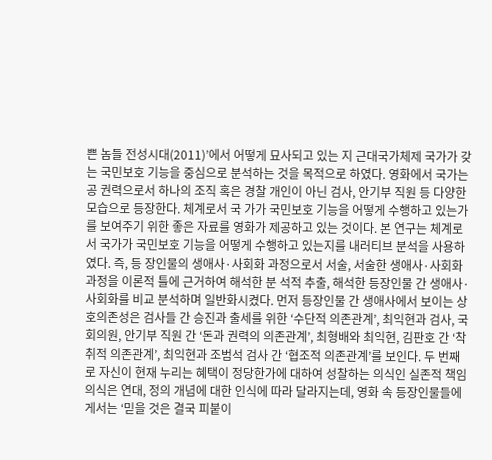쁜 놈들 전성시대(2011)’에서 어떻게 묘사되고 있는 지 근대국가체제 국가가 갖는 국민보호 기능을 중심으로 분석하는 것을 목적으로 하였다. 영화에서 국가는 공 권력으로서 하나의 조직 혹은 경찰 개인이 아닌 검사, 안기부 직원 등 다양한 모습으로 등장한다. 체계로서 국 가가 국민보호 기능을 어떻게 수행하고 있는가를 보여주기 위한 좋은 자료를 영화가 제공하고 있는 것이다. 본 연구는 체계로서 국가가 국민보호 기능을 어떻게 수행하고 있는지를 내러티브 분석을 사용하였다. 즉, 등 장인물의 생애사·사회화 과정으로서 서술, 서술한 생애사·사회화 과정을 이론적 틀에 근거하여 해석한 분 석적 추출, 해석한 등장인물 간 생애사·사회화를 비교 분석하며 일반화시켰다. 먼저 등장인물 간 생애사에서 보이는 상호의존성은 검사들 간 승진과 출세를 위한 ‘수단적 의존관계’, 최익현과 검사, 국회의원, 안기부 직원 간 ‘돈과 권력의 의존관계’, 최형배와 최익현, 김판호 간 ‘착취적 의존관계’, 최익현과 조범석 검사 간 ‘협조적 의존관계’를 보인다. 두 번째로 자신이 현재 누리는 혜택이 정당한가에 대하여 성찰하는 의식인 실존적 책임 의식은 연대, 정의 개념에 대한 인식에 따라 달라지는데, 영화 속 등장인물들에게서는 ‘믿을 것은 결국 피붙이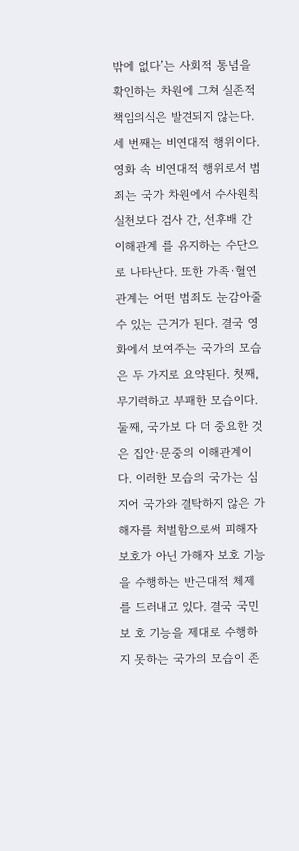밖에 없다’는 사회적 통념을 확인하는 차원에 그쳐 실존적 책임의식은 발견되지 않는다. 세 번째는 비연대적 행위이다. 영화 속 비연대적 행위로서 범죄는 국가 차원에서 수사원칙 실천보다 검사 간, 선후배 간 이해관계 를 유지하는 수단으로 나타난다. 또한 가족·혈연관계는 어떤 범죄도 눈감아줄 수 있는 근거가 된다. 결국 영화에서 보여주는 국가의 모습은 두 가지로 요약된다. 첫째, 무기력하고 부패한 모습이다. 둘째, 국가보 다 더 중요한 것은 집안·문중의 이해관계이다. 이러한 모습의 국가는 심지어 국가와 결탁하지 않은 가해자를 처벌함으로써 피해자 보호가 아닌 가해자 보호 기능을 수행하는 반근대적 체제를 드러내고 있다. 결국 국민보 호 기능을 제대로 수행하지 못하는 국가의 모습이 존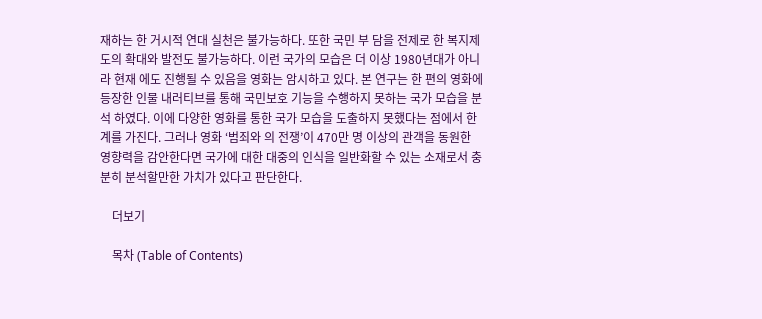재하는 한 거시적 연대 실천은 불가능하다. 또한 국민 부 담을 전제로 한 복지제도의 확대와 발전도 불가능하다. 이런 국가의 모습은 더 이상 1980년대가 아니라 현재 에도 진행될 수 있음을 영화는 암시하고 있다. 본 연구는 한 편의 영화에 등장한 인물 내러티브를 통해 국민보호 기능을 수행하지 못하는 국가 모습을 분석 하였다. 이에 다양한 영화를 통한 국가 모습을 도출하지 못했다는 점에서 한계를 가진다. 그러나 영화 ‘범죄와 의 전쟁’이 470만 명 이상의 관객을 동원한 영향력을 감안한다면 국가에 대한 대중의 인식을 일반화할 수 있는 소재로서 충분히 분석할만한 가치가 있다고 판단한다.

    더보기

    목차 (Table of Contents)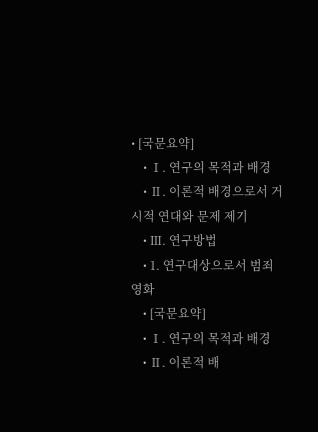• [국문요약]
    • Ⅰ. 연구의 목적과 배경
    • Ⅱ. 이론적 배경으로서 거시적 연대와 문제 제기
    • Ⅲ. 연구방법
    • 1. 연구대상으로서 범죄영화
    • [국문요약]
    • Ⅰ. 연구의 목적과 배경
    • Ⅱ. 이론적 배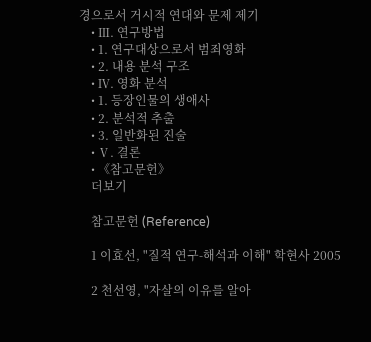경으로서 거시적 연대와 문제 제기
    • Ⅲ. 연구방법
    • 1. 연구대상으로서 범죄영화
    • 2. 내용 분석 구조
    • Ⅳ. 영화 분석
    • 1. 등장인물의 생애사
    • 2. 분석적 추출
    • 3. 일반화된 진술
    • Ⅴ. 결론
    • 《참고문헌》
    더보기

    참고문헌 (Reference)

    1 이효선, "질적 연구-해석과 이해" 학현사 2005

    2 천선영, "자살의 이유를 알아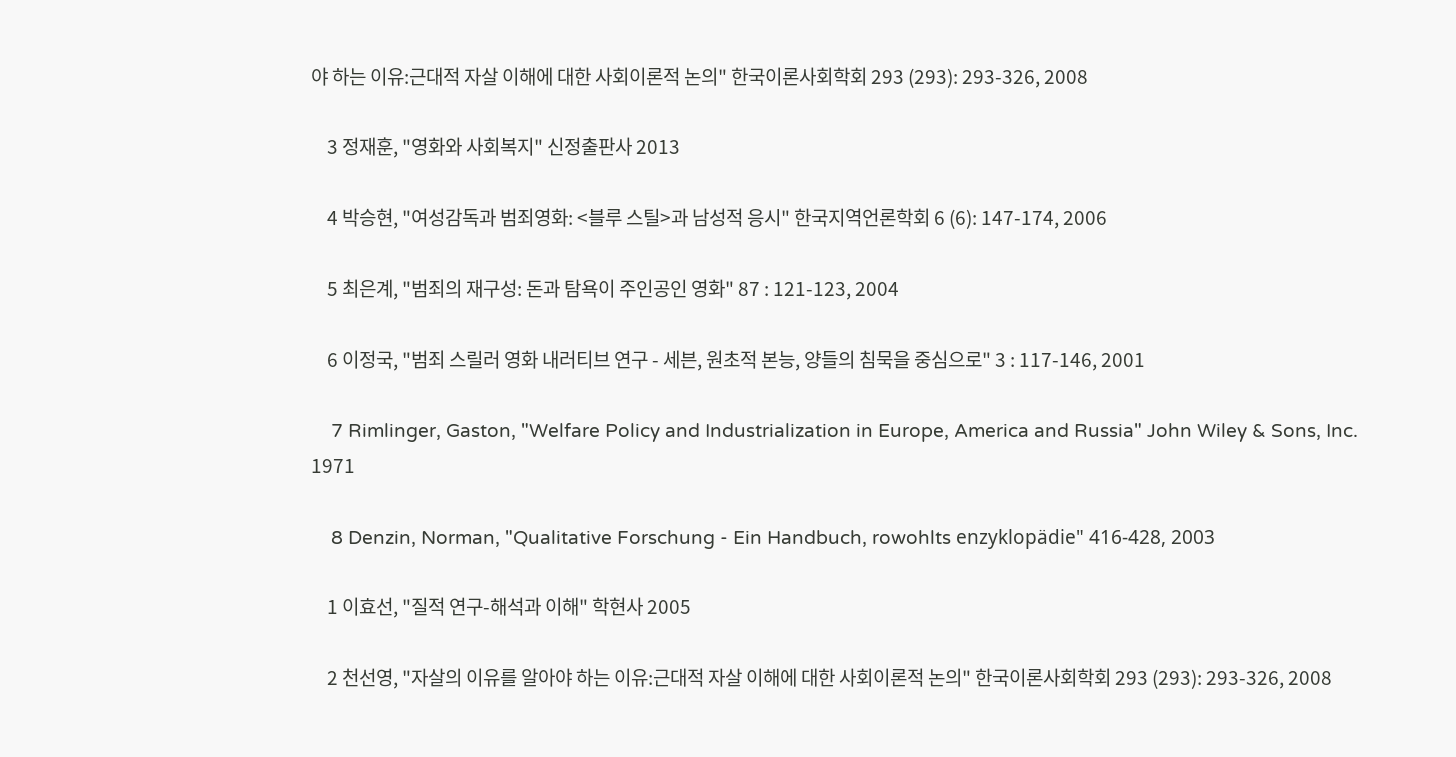야 하는 이유:근대적 자살 이해에 대한 사회이론적 논의" 한국이론사회학회 293 (293): 293-326, 2008

    3 정재훈, "영화와 사회복지" 신정출판사 2013

    4 박승현, "여성감독과 범죄영화: <블루 스틸>과 남성적 응시" 한국지역언론학회 6 (6): 147-174, 2006

    5 최은계, "범죄의 재구성: 돈과 탐욕이 주인공인 영화" 87 : 121-123, 2004

    6 이정국, "범죄 스릴러 영화 내러티브 연구 - 세븐, 원초적 본능, 양들의 침묵을 중심으로" 3 : 117-146, 2001

    7 Rimlinger, Gaston, "Welfare Policy and Industrialization in Europe, America and Russia" John Wiley & Sons, Inc. 1971

    8 Denzin, Norman, "Qualitative Forschung - Ein Handbuch, rowohlts enzyklopädie" 416-428, 2003

    1 이효선, "질적 연구-해석과 이해" 학현사 2005

    2 천선영, "자살의 이유를 알아야 하는 이유:근대적 자살 이해에 대한 사회이론적 논의" 한국이론사회학회 293 (293): 293-326, 2008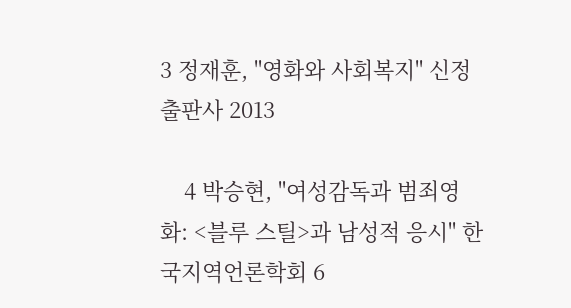3 정재훈, "영화와 사회복지" 신정출판사 2013

    4 박승현, "여성감독과 범죄영화: <블루 스틸>과 남성적 응시" 한국지역언론학회 6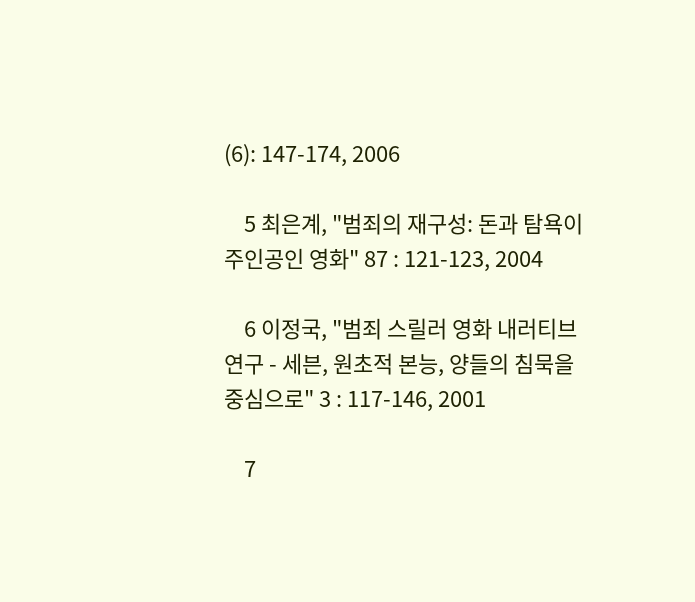(6): 147-174, 2006

    5 최은계, "범죄의 재구성: 돈과 탐욕이 주인공인 영화" 87 : 121-123, 2004

    6 이정국, "범죄 스릴러 영화 내러티브 연구 - 세븐, 원초적 본능, 양들의 침묵을 중심으로" 3 : 117-146, 2001

    7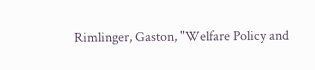Rimlinger, Gaston, "Welfare Policy and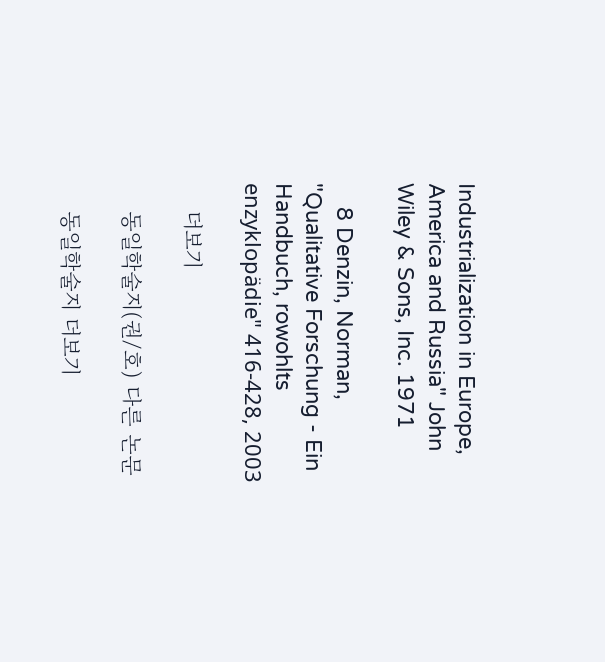Industrialization in Europe, America and Russia" John Wiley & Sons, Inc. 1971

    8 Denzin, Norman, "Qualitative Forschung - Ein Handbuch, rowohlts enzyklopädie" 416-428, 2003

    더보기

    동일학술지(권/호) 다른 논문

    동일학술지 더보기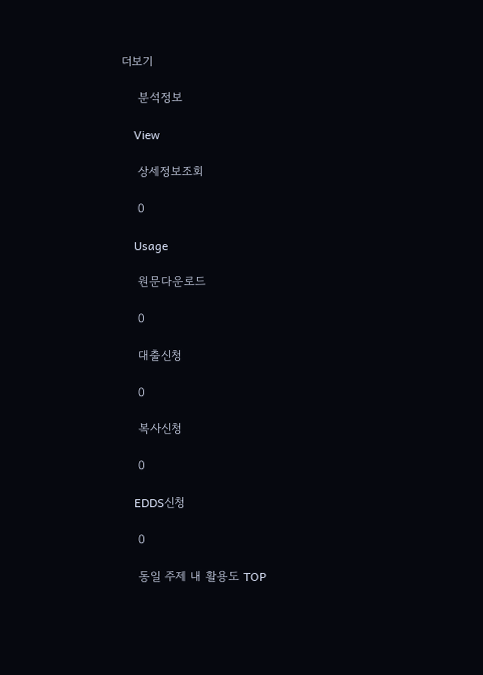더보기

    분석정보

    View

    상세정보조회

    0

    Usage

    원문다운로드

    0

    대출신청

    0

    복사신청

    0

    EDDS신청

    0

    동일 주제 내 활용도 TOP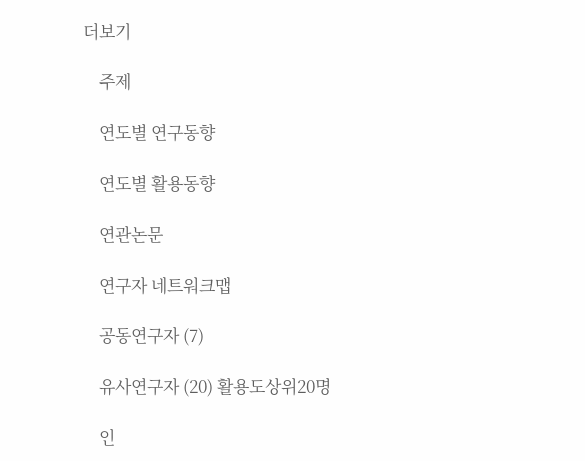더보기

    주제

    연도별 연구동향

    연도별 활용동향

    연관논문

    연구자 네트워크맵

    공동연구자 (7)

    유사연구자 (20) 활용도상위20명

    인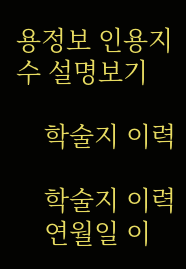용정보 인용지수 설명보기

    학술지 이력

    학술지 이력
    연월일 이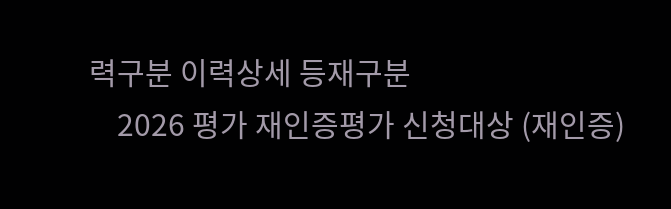력구분 이력상세 등재구분
    2026 평가 재인증평가 신청대상 (재인증)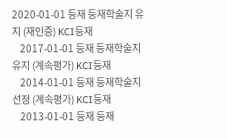2020-01-01 등재 등재학술지 유지 (재인증) KCI등재
    2017-01-01 등재 등재학술지 유지 (계속평가) KCI등재
    2014-01-01 등재 등재학술지 선정 (계속평가) KCI등재
    2013-01-01 등재 등재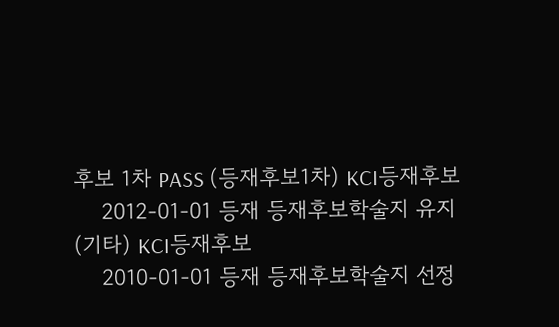후보 1차 PASS (등재후보1차) KCI등재후보
    2012-01-01 등재 등재후보학술지 유지 (기타) KCI등재후보
    2010-01-01 등재 등재후보학술지 선정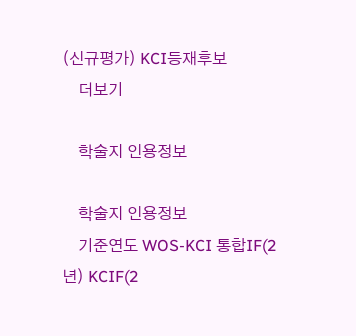(신규평가) KCI등재후보
    더보기

    학술지 인용정보

    학술지 인용정보
    기준연도 WOS-KCI 통합IF(2년) KCIF(2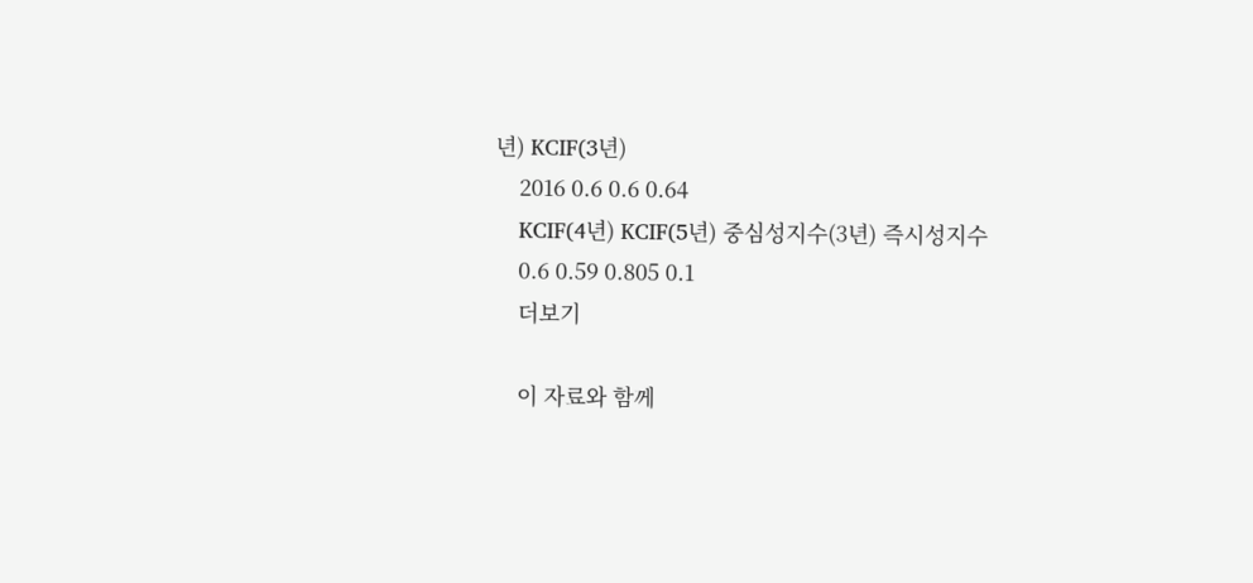년) KCIF(3년)
    2016 0.6 0.6 0.64
    KCIF(4년) KCIF(5년) 중심성지수(3년) 즉시성지수
    0.6 0.59 0.805 0.1
    더보기

    이 자료와 함께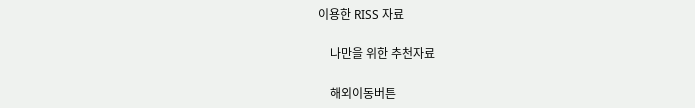이용한 RISS 자료

    나만을 위한 추천자료

    해외이동버튼